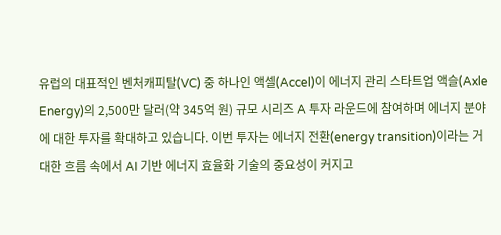유럽의 대표적인 벤처캐피탈(VC) 중 하나인 액셀(Accel)이 에너지 관리 스타트업 액슬(Axle Energy)의 2,500만 달러(약 345억 원) 규모 시리즈 A 투자 라운드에 참여하며 에너지 분야에 대한 투자를 확대하고 있습니다. 이번 투자는 에너지 전환(energy transition)이라는 거대한 흐름 속에서 AI 기반 에너지 효율화 기술의 중요성이 커지고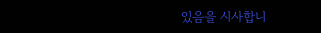있음을 시사합니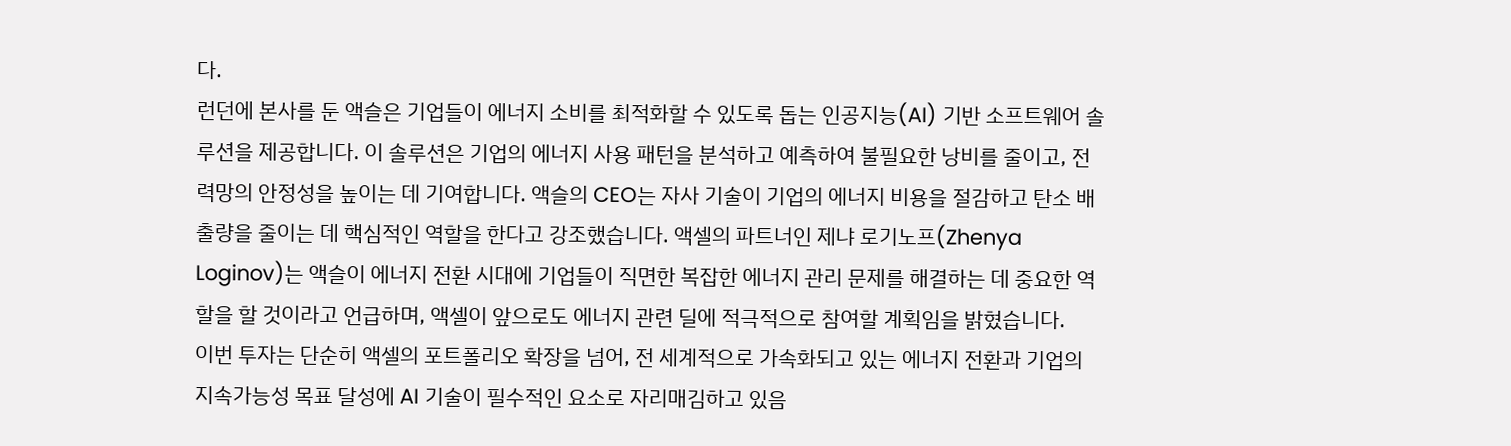다.
런던에 본사를 둔 액슬은 기업들이 에너지 소비를 최적화할 수 있도록 돕는 인공지능(AI) 기반 소프트웨어 솔루션을 제공합니다. 이 솔루션은 기업의 에너지 사용 패턴을 분석하고 예측하여 불필요한 낭비를 줄이고, 전력망의 안정성을 높이는 데 기여합니다. 액슬의 CEO는 자사 기술이 기업의 에너지 비용을 절감하고 탄소 배출량을 줄이는 데 핵심적인 역할을 한다고 강조했습니다. 액셀의 파트너인 제냐 로기노프(Zhenya Loginov)는 액슬이 에너지 전환 시대에 기업들이 직면한 복잡한 에너지 관리 문제를 해결하는 데 중요한 역할을 할 것이라고 언급하며, 액셀이 앞으로도 에너지 관련 딜에 적극적으로 참여할 계획임을 밝혔습니다.
이번 투자는 단순히 액셀의 포트폴리오 확장을 넘어, 전 세계적으로 가속화되고 있는 에너지 전환과 기업의 지속가능성 목표 달성에 AI 기술이 필수적인 요소로 자리매김하고 있음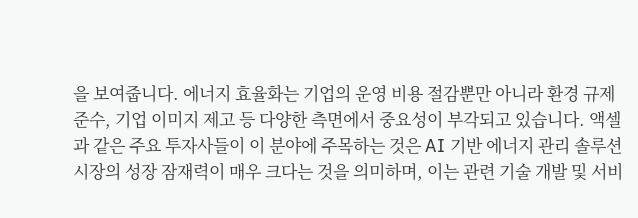을 보여줍니다. 에너지 효율화는 기업의 운영 비용 절감뿐만 아니라 환경 규제 준수, 기업 이미지 제고 등 다양한 측면에서 중요성이 부각되고 있습니다. 액셀과 같은 주요 투자사들이 이 분야에 주목하는 것은 AI 기반 에너지 관리 솔루션 시장의 성장 잠재력이 매우 크다는 것을 의미하며, 이는 관련 기술 개발 및 서비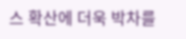스 확산에 더욱 박차를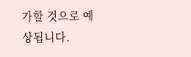가할 것으로 예상됩니다.